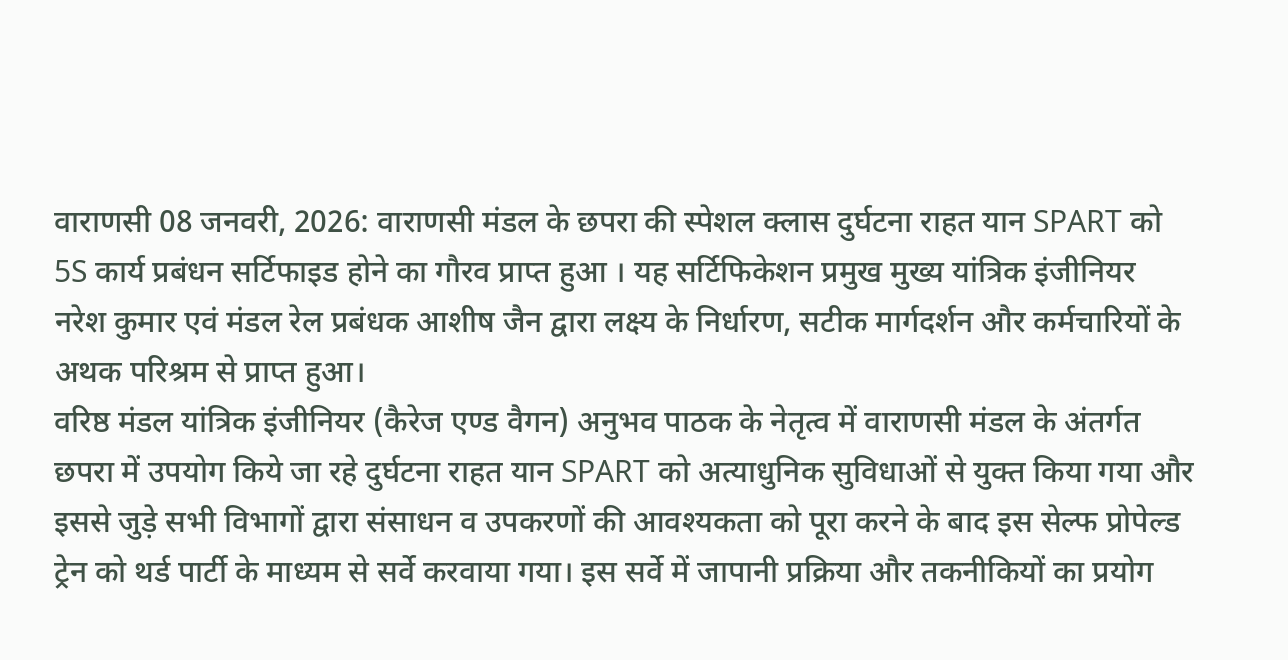वाराणसी 08 जनवरी, 2026: वाराणसी मंडल के छपरा की स्पेशल क्लास दुर्घटना राहत यान SPART को 5S कार्य प्रबंधन सर्टिफाइड होने का गौरव प्राप्त हुआ । यह सर्टिफिकेशन प्रमुख मुख्य यांत्रिक इंजीनियर नरेश कुमार एवं मंडल रेल प्रबंधक आशीष जैन द्वारा लक्ष्य के निर्धारण, सटीक मार्गदर्शन और कर्मचारियों के अथक परिश्रम से प्राप्त हुआ।
वरिष्ठ मंडल यांत्रिक इंजीनियर (कैरेज एण्ड वैगन) अनुभव पाठक के नेतृत्व में वाराणसी मंडल के अंतर्गत छपरा में उपयोग किये जा रहे दुर्घटना राहत यान SPART को अत्याधुनिक सुविधाओं से युक्त किया गया और इससे जुड़े सभी विभागों द्वारा संसाधन व उपकरणों की आवश्यकता को पूरा करने के बाद इस सेल्फ प्रोपेल्ड ट्रेन को थर्ड पार्टी के माध्यम से सर्वे करवाया गया। इस सर्वे में जापानी प्रक्रिया और तकनीकियों का प्रयोग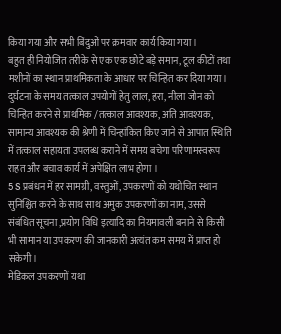किया गया और सभी बिंदुओं पर क्रमवार कार्य किया गया।
बहुत ही नियोजित तरीके से एक एक छोटे बड़े समान, टूल कीटों तथा मशीनों का स्थान प्राथमिकता के आधार पर चिन्हित कर दिया गया।
दुर्घटना के समय तत्काल उपयोगों हेतु लाल, हरा, नीला जोन को चिन्हित करने से प्राथमिक /तत्काल आवश्यक, अति आवश्यक, सामान्य आवश्यक की श्रेणी में चिन्हांकित किए जाने से आपात स्थिति में तत्काल सहायता उपलब्ध कराने में समय बचेगा परिणामस्वरूप राहत और बचाव कार्य में अपेक्षित लाभ होगा ।
5 S प्रबंधन में हर सामग्री, वस्तुओं, उपकरणों को यथोचित स्थान सुनिश्चित करने के साथ साथ अमुक उपकरणों का नाम, उससे संबंधित सूचना ,प्रयोग विधि इत्यादि का नियमावली बनाने से किसी भी सामान या उपकरण की जानकारी अत्यंत कम समय में प्राप्त हो सकेगी।
मेडिकल उपकरणों यथा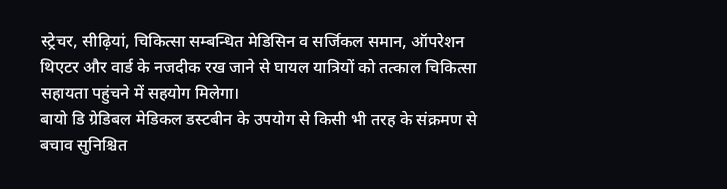स्ट्रेचर, सीढ़ियां, चिकित्सा सम्बन्धित मेडिसिन व सर्जिकल समान, ऑपरेशन थिएटर और वार्ड के नजदीक रख जाने से घायल यात्रियों को तत्काल चिकित्सा सहायता पहुंचने में सहयोग मिलेगा।
बायो डि ग्रेडिबल मेडिकल डस्टबीन के उपयोग से किसी भी तरह के संक्रमण से बचाव सुनिश्चित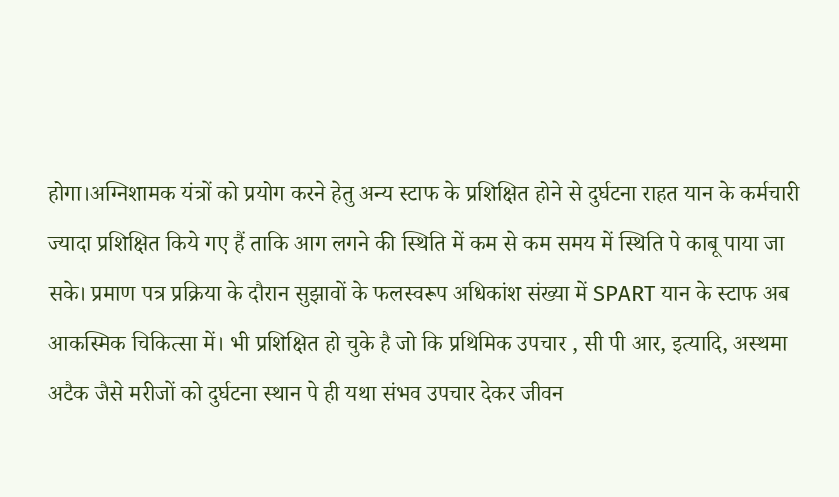होगा।अग्निशामक यंत्रों को प्रयोग करने हेतु अन्य स्टाफ के प्रशिक्षित होने से दुर्घटना राहत यान के कर्मचारी ज्यादा प्रशिक्षित किये गए हैं ताकि आग लगने की स्थिति में कम से कम समय में स्थिति पे काबू पाया जा सके। प्रमाण पत्र प्रक्रिया के दौरान सुझावों के फलस्वरूप अधिकांश संख्या में SPART यान के स्टाफ अब आकस्मिक चिकित्सा में। भी प्रशिक्षित हो चुके है जो कि प्रथिमिक उपचार , सी पी आर, इत्यादि, अस्थमा अटैक जैसे मरीजों को दुर्घटना स्थान पे ही यथा संभव उपचार देकर जीवन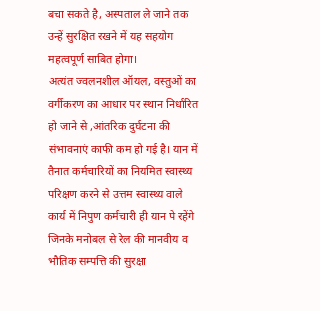बचा सकते है, अस्पताल ले जाने तक उन्हें सुरक्षित रखने में यह सहयोग महत्वपूर्ण साबित होगा।
अत्यंत ज्वलनशील ऑयल, वस्तुओं का वर्गीकरण का आधार पर स्थान निर्धारित हो जाने से ,आंतरिक दुर्घटना की संभावनाएं काफी कम हो गई है। यान में तैनात कर्मचारियों का नियमित स्वास्थ्य परिक्षण करने से उत्तम स्वास्थ्य वाले कार्य में निपुण कर्मचारी ही यान पे रहेंगे जिनके मनोबल से रेल की मानवीय व भौतिक सम्पत्ति की सुरक्षा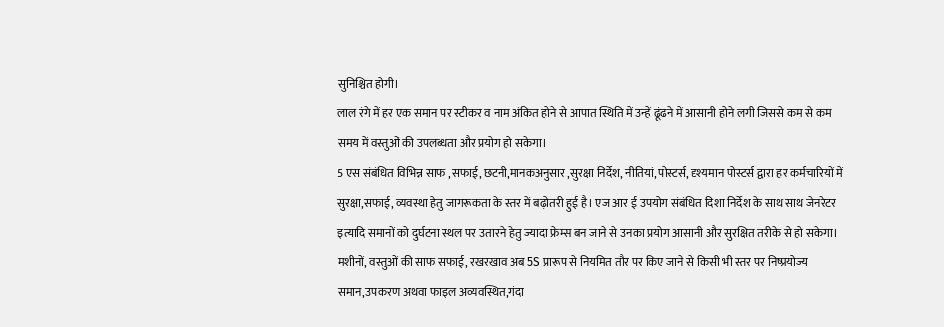सुनिश्चित होगी।
लाल रंगे में हर एक समान पर स्टीकर व नाम अंकित होने से आपात स्थिति में उन्हें ढूंढने में आसानी होने लगी जिससे कम से कम समय में वस्तुओं की उपलब्धता और प्रयोग हो सकेगा।
5 एस संबंधित विभिन्न साफ ,सफाई, छटनी,मानकअनुसार ,सुरक्षा निर्देश, नीतियां, पोस्टर्स, दृश्यमान पोस्टर्स द्वारा हर कर्मचारियों में सुरक्षा,सफाई, व्यवस्था हेतु जागरूकता के स्तर में बढ़ोतरी हुई है। एज आर ई उपयोग संबंधित दिशा निर्देश के साथ साथ जेनरेटर इत्यादि समानों को दुर्घटना स्थल पर उतारने हेतु ज्यादा फ्रेम्स बन जाने से उनका प्रयोग आसानी और सुरक्षित तरीके से हो सकेगा। मशीनों, वस्तुओं की साफ सफाई, रखरखाव अब 5S प्रारूप से नियमित तौर पर किए जाने से किसी भी स्तर पर निष्प्रयोज्य समान,उपकरण अथवा फाइल अव्यवस्थित,गंदा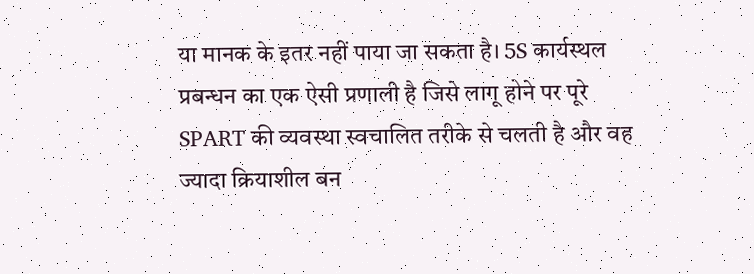या मानक के इतर नहीं पाया जा सकता है। 5S कार्यस्थल प्रबन्धन का एक ऐसी प्रणाली है जिसे लागू होने पर पूरे SPART की व्यवस्था स्वचालित तरीके से चलती है और वह ज्यादा क्रियाशील बन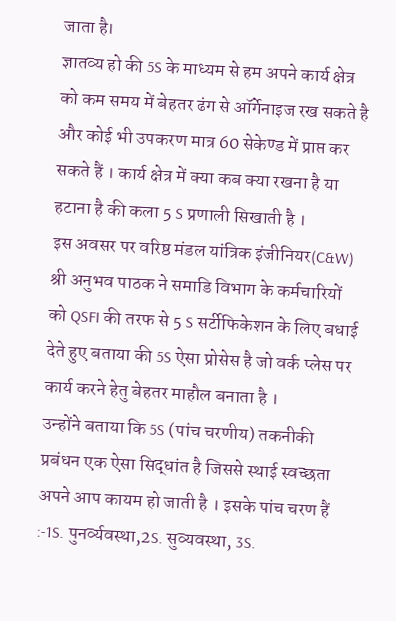जाता है।
ज्ञातव्य हो की 5S के माध्यम से हम अपने कार्य क्षेत्र को कम समय में बेहतर ढंग से ऑर्गेनाइज रख सकते है और कोई भी उपकरण मात्र 60 सेकेण्ड में प्राप्त कर सकते हैं । कार्य क्षेत्र में क्या कब क्या रखना है या हटाना है की कला 5 S प्रणाली सिखाती है ।
इस अवसर पर वरिष्ठ मंडल यांत्रिक इंजीनियर(C&W) श्री अनुभव पाठक ने समाडि विभाग के कर्मचारियों को QSFI की तरफ से 5 S सर्टीफिकेशन के लिए बधाई देते हुए बताया की 5S ऐसा प्रोसेस है जो वर्क प्लेस पर कार्य करने हेतु बेहतर माहौल बनाता है ।
उन्होंने बताया कि 5S (पांच चरणीय) तकनीकी प्रबंधन एक ऐसा सिद्धांत है जिससे स्थाई स्वच्छता अपने आप कायम हो जाती है । इसके पांच चरण हैं :-1S. पुनर्व्यवस्था,2S. सुव्यवस्था, 3S.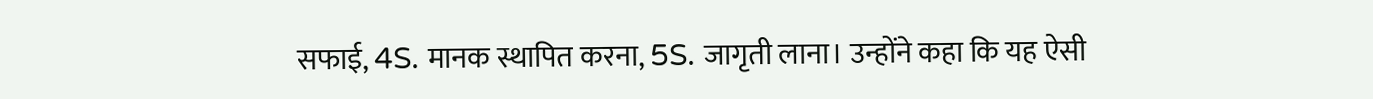सफाई, 4S. मानक स्थापित करना, 5S. जागृती लाना। उन्होंने कहा कि यह ऐसी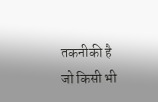तकनीकी है जो किसी भी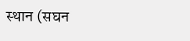स्थान (सघन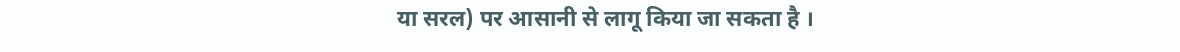या सरल) पर आसानी से लागू किया जा सकता है ।